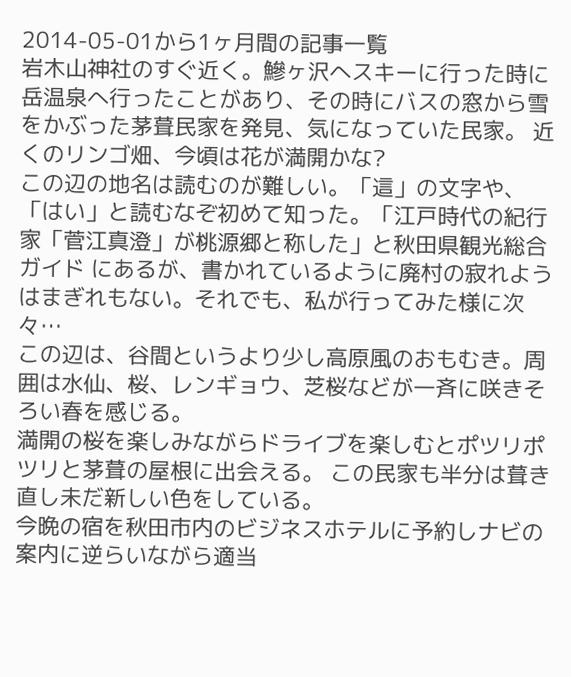2014-05-01から1ヶ月間の記事一覧
岩木山神社のすぐ近く。鰺ヶ沢へスキーに行った時に岳温泉へ行ったことがあり、その時にバスの窓から雪をかぶった茅葺民家を発見、気になっていた民家。 近くのリンゴ畑、今頃は花が満開かな?
この辺の地名は読むのが難しい。「這」の文字や、「はい」と読むなぞ初めて知った。「江戸時代の紀行家「菅江真澄」が桃源郷と称した」と秋田県観光総合ガイド にあるが、書かれているように廃村の寂れようはまぎれもない。それでも、私が行ってみた様に次々…
この辺は、谷間というより少し高原風のおもむき。周囲は水仙、桜、レンギョウ、芝桜などが一斉に咲きそろい春を感じる。
満開の桜を楽しみながらドライブを楽しむとポツリポツリと茅葺の屋根に出会える。 この民家も半分は葺き直し未だ新しい色をしている。
今晩の宿を秋田市内のビジネスホテルに予約しナビの案内に逆らいながら適当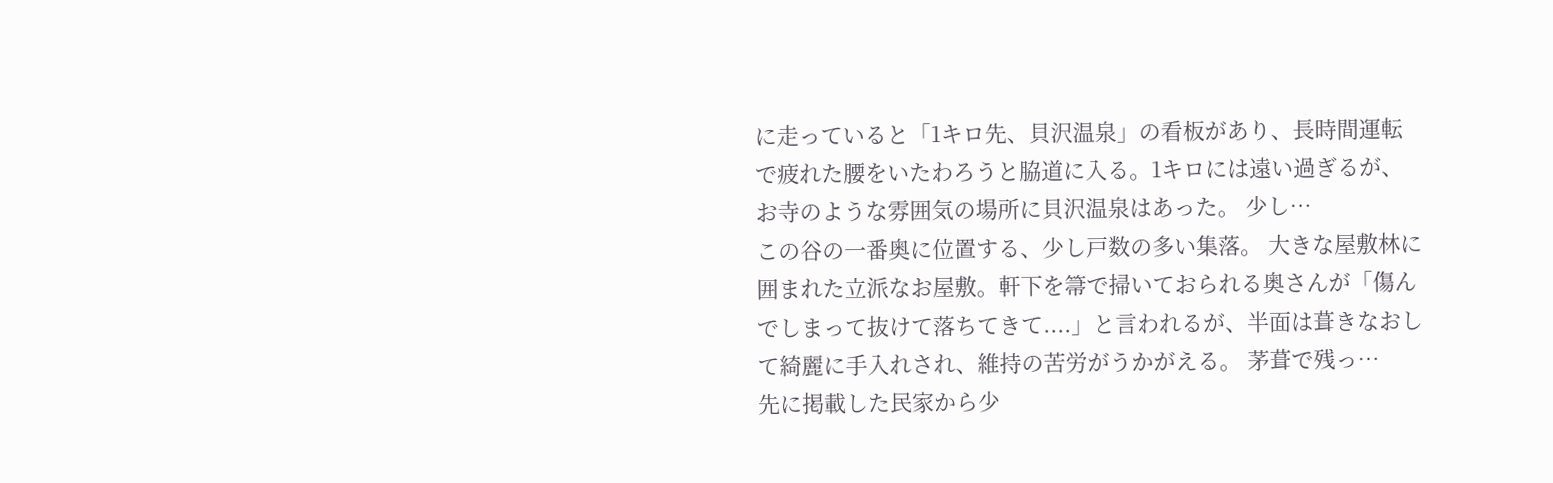に走っていると「1キロ先、貝沢温泉」の看板があり、長時間運転で疲れた腰をいたわろうと脇道に入る。1キロには遠い過ぎるが、お寺のような雰囲気の場所に貝沢温泉はあった。 少し…
この谷の一番奥に位置する、少し戸数の多い集落。 大きな屋敷林に囲まれた立派なお屋敷。軒下を箒で掃いておられる奥さんが「傷んでしまって抜けて落ちてきて....」と言われるが、半面は葺きなおして綺麗に手入れされ、維持の苦労がうかがえる。 茅葺で残っ…
先に掲載した民家から少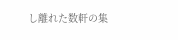し離れた数軒の集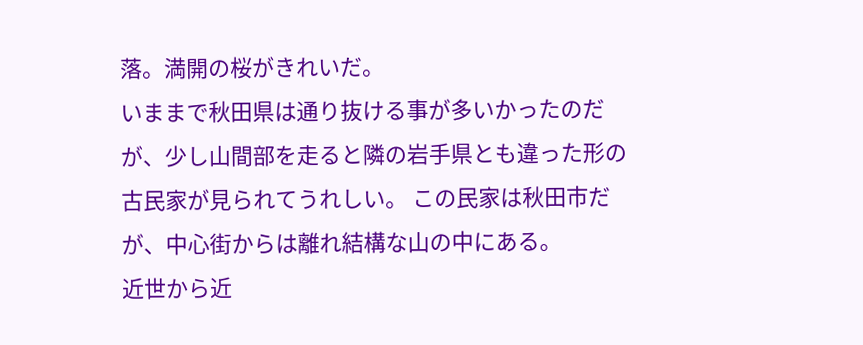落。満開の桜がきれいだ。
いままで秋田県は通り抜ける事が多いかったのだが、少し山間部を走ると隣の岩手県とも違った形の古民家が見られてうれしい。 この民家は秋田市だが、中心街からは離れ結構な山の中にある。
近世から近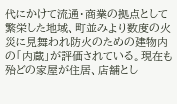代にかけて流通・商業の拠点として繁栄した地域、町並みより数度の火災に見舞われ防火のための建物内の「内蔵」が評価されている。現在も殆どの家屋が住居、店舗とし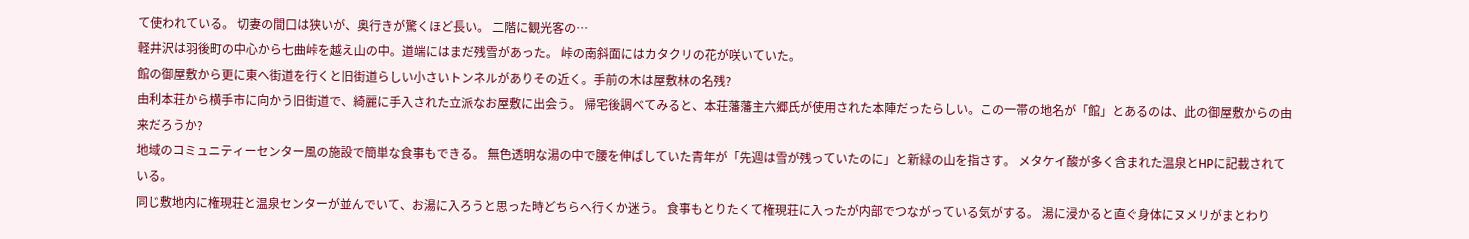て使われている。 切妻の間口は狭いが、奥行きが驚くほど長い。 二階に観光客の…
軽井沢は羽後町の中心から七曲峠を越え山の中。道端にはまだ残雪があった。 峠の南斜面にはカタクリの花が咲いていた。
館の御屋敷から更に東へ街道を行くと旧街道らしい小さいトンネルがありその近く。手前の木は屋敷林の名残?
由利本荘から横手市に向かう旧街道で、綺麗に手入された立派なお屋敷に出会う。 帰宅後調べてみると、本荘藩藩主六郷氏が使用された本陣だったらしい。この一帯の地名が「館」とあるのは、此の御屋敷からの由来だろうか?
地域のコミュニティーセンター風の施設で簡単な食事もできる。 無色透明な湯の中で腰を伸ばしていた青年が「先週は雪が残っていたのに」と新緑の山を指さす。 メタケイ酸が多く含まれた温泉とHPに記載されている。
同じ敷地内に権現荘と温泉センターが並んでいて、お湯に入ろうと思った時どちらへ行くか迷う。 食事もとりたくて権現荘に入ったが内部でつながっている気がする。 湯に浸かると直ぐ身体にヌメリがまとわり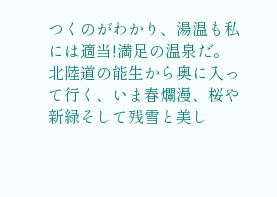つくのがわかり、湯温も私には適当!満足の温泉だ。
北陸道の能生から奥に入って行く、いま春爛漫、桜や新緑そして残雪と美し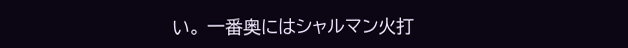い。 一番奥にはシャルマン火打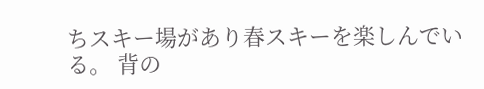ちスキー場があり春スキーを楽しんでいる。 背の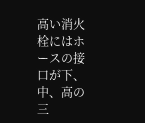高い消火栓にはホースの接口が下、中、高の三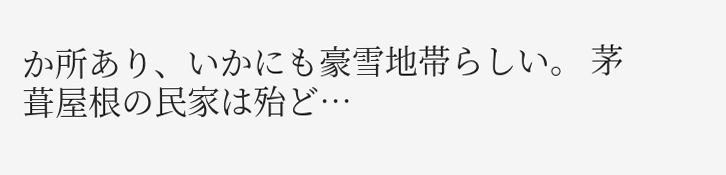か所あり、いかにも豪雪地帯らしい。 茅葺屋根の民家は殆ど…